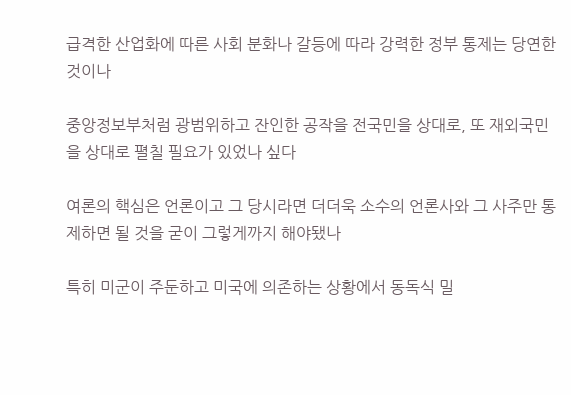급격한 산업화에 따른 사회 분화나 갈등에 따라 강력한 정부 통제는 당연한 것이나

중앙정보부처럼 광범위하고 잔인한 공작을 전국민을 상대로, 또 재외국민을 상대로 펼칠 필요가 있었나 싶다

여론의 핵심은 언론이고 그 당시라면 더더욱 소수의 언론사와 그 사주만 통제하면 될 것을 굳이 그렇게까지 해야됐나

특히 미군이 주둔하고 미국에 의존하는 상황에서 동독식 밀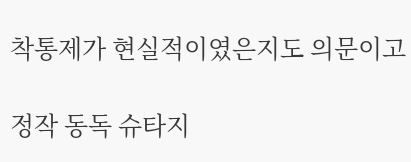착통제가 현실적이였은지도 의문이고

정작 동독 슈타지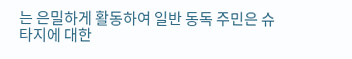는 은밀하게 활동하여 일반 동독 주민은 슈타지에 대한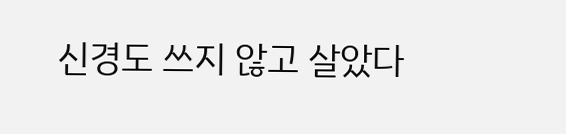신경도 쓰지 않고 살았다